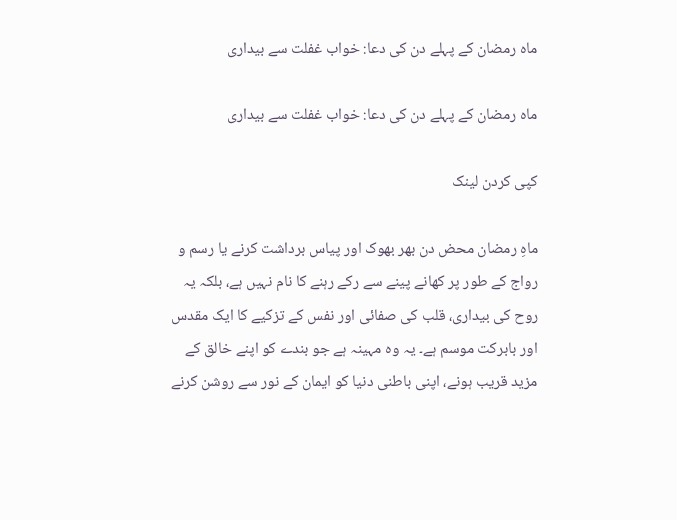ماہ رمضان کے پہلے دن کی دعا: خواب غفلت سے بیداری

ماہ رمضان کے پہلے دن کی دعا: خواب غفلت سے بیداری

کپی کردن لینک

ماہِ رمضان محض دن بھر بھوک اور پیاس برداشت کرنے یا رسم و رواج کے طور پر کھانے پینے سے رکے رہنے کا نام نہیں ہے، بلکہ یہ روح کی بیداری، قلب کی صفائی اور نفس کے تزکیے کا ایک مقدس اور بابرکت موسم ہے۔ یہ وہ مہینہ ہے جو بندے کو اپنے خالق کے مزید قریب ہونے، اپنی باطنی دنیا کو ایمان کے نور سے روشن کرنے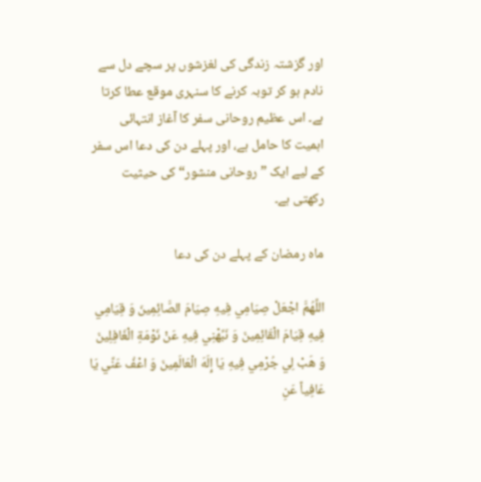اور گزشتہ زندگی کی لغزشوں پر سچے دل سے نادم ہو کر توبہ کرنے کا سنہری موقع عطا کرتا ہے۔ اس عظیم روحانی سفر کا آغاز انتہائی اہمیت کا حامل ہے، اور پہلے دن کی دعا اس سفر کے لیے ایک ”روحانی منشور“ کی حیثیت رکھتی ہے۔

ماہ رمضان کے پہلے دن کی دعا

اللَّهُمَّ اجْعَلْ صِيَامِي فِيهِ صِيَامَ الصَّائِمِينَ وَ قِيَامِي فِيهِ قِيَامَ الْقَائِمِينَ وَ نَبِّهْنِي فِيهِ عَنْ نَوْمَةِ الْغَافِلِينَ وَ هَبْ لِي جُرْمِي فِيهِ يَا إِلَهَ الْعَالَمِينَ وَ اعْفُ عَنِّي يَا عَافِياً عَنِ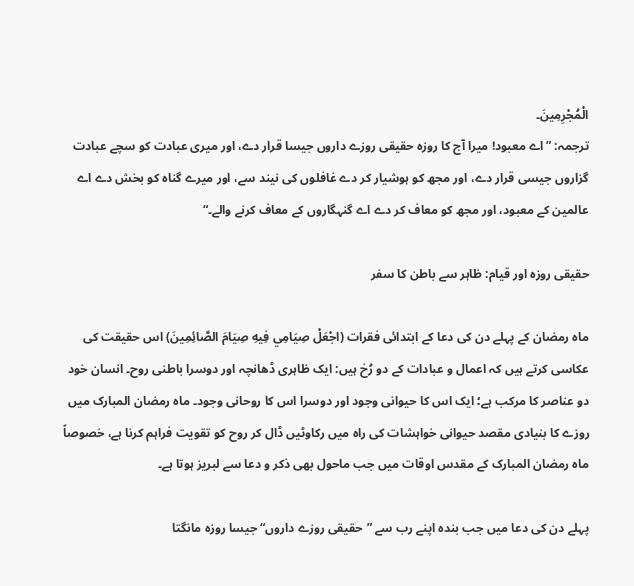الْمُجْرِمِينَ۔
ترجمہ: ”اے معبود! میرا آج کا روزہ حقیقی روزے داروں جیسا قرار دے، اور میری عبادت کو سچے عبادت گزاروں جیسی قرار دے، اور مجھ کو ہوشیار کر دے غافلوں کی نیند سے، اور میرے گناہ کو بخش دے اے عالمین کے معبود، اور مجھ کو معاف کر دے اے گنہگاروں کے معاف کرنے والے۔“

حقیقی روزہ اور قیام: ظاہر سے باطن کا سفر

ماہ رمضان کے پہلے دن کی دعا کے ابتدائی فقرات (اجْعَلْ صِيَامِي فِيهِ صِيَامَ الصَّائِمِينَ) اس حقیقت کی عکاسی کرتے ہیں کہ اعمال و عبادات کے دو رُخ ہیں: ایک ظاہری ڈھانچہ اور دوسرا باطنی روح۔ انسان خود دو عناصر کا مرکب ہے؛ ایک اس کا حیوانی وجود اور دوسرا اس کا روحانی وجود۔ ماہ رمضان المبارک میں روزے کا بنیادی مقصد حیوانی خواہشات کی راہ میں رکاوٹیں ڈال کر روح کو تقویت فراہم کرنا ہے، خصوصاً ماہ رمضان المبارک کے مقدس اوقات میں جب ماحول بھی ذکر و دعا سے لبریز ہوتا ہے۔

پہلے دن کی دعا میں جب بندہ اپنے رب سے ”حقیقی روزے داروں“ جیسا روزہ مانگتا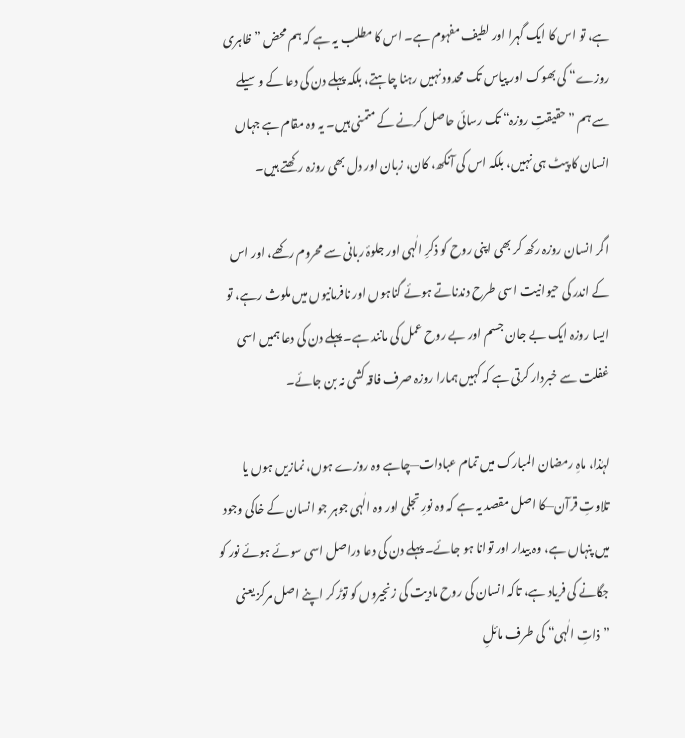ہے، تو اس کا ایک گہرا اور لطیف مفہوم ہے۔ اس کا مطلب یہ ہے کہ ہم محض ”ظاہری روزے“ کی بھوک اور پیاس تک محدود نہیں رہنا چاہتے، بلکہ پہلے دن کی دعا کے وسیلے سے ہم ”حقیقتِ روزہ“ تک رسائی حاصل کرنے کے متمنی ہیں۔ یہ وہ مقام ہے جہاں انسان کا پیٹ ہی نہیں، بلکہ اس کی آنکھ، کان، زبان اور دل بھی روزہ رکھتے ہیں۔

اگر انسان روزہ رکھ کر بھی اپنی روح کو ذکرِ الٰہی اور جلوۂ ربانی سے محروم رکھے، اور اس کے اندر کی حیوانیت اسی طرح دندناتے ہوئے گناہوں اور نافرمانیوں میں ملوث رہے، تو ایسا روزہ ایک بے جان جسم اور بے روح عمل کی مانند ہے۔ پہلے دن کی دعا ہمیں اسی غفلت سے خبردار کرتی ہے کہ کہیں ہمارا روزہ صرف فاقہ کشی نہ بن جائے۔

لہٰذا، ماہِ رمضان المبارک میں تمام عبادات—چاہے وہ روزے ہوں، نمازیں ہوں یا تلاوتِ قرآن—کا اصل مقصد یہ ہے کہ وہ نورِ تجلی اور وہ الٰہی جوہر جو انسان کے خاکی وجود میں پنہاں ہے، وہ بیدار اور توانا ہو جائے۔ پہلے دن کی دعا دراصل اسی سوئے ہوئے نور کو جگانے کی فریاد ہے، تاکہ انسان کی روح مادیت کی زنجیروں کو توڑ کر اپنے اصل مرکز یعنی ”ذاتِ الٰہی“ کی طرف مائلِ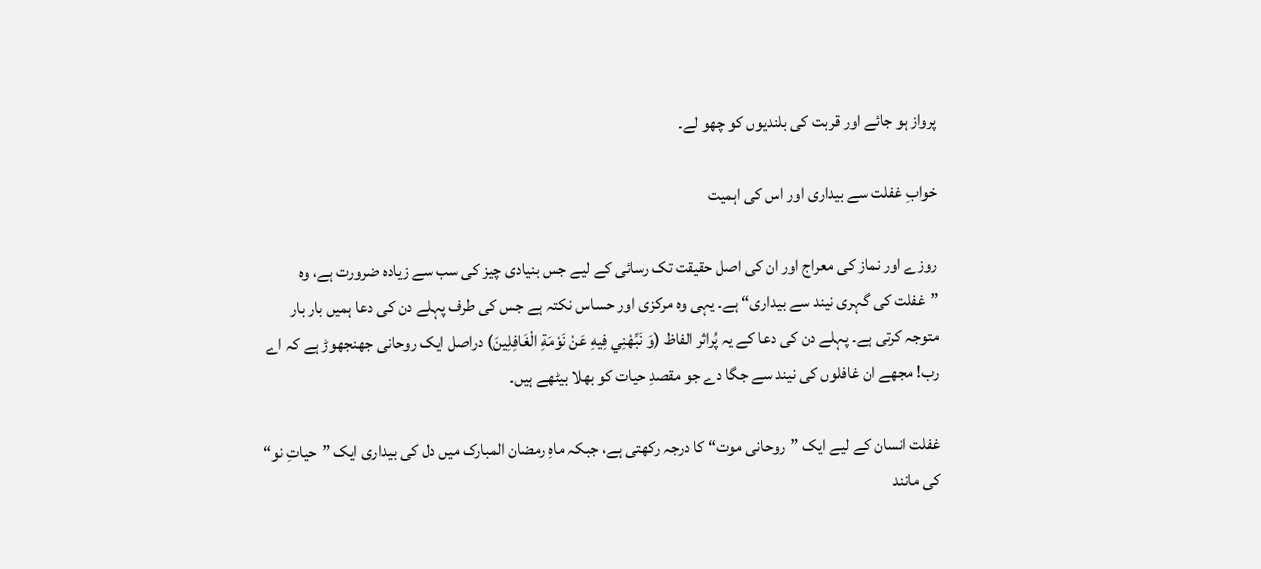پرواز ہو جائے اور قربت کی بلندیوں کو چھو لے۔

خوابِ غفلت سے بیداری اور اس کی اہمیت

روزے اور نماز کی معراج اور ان کی اصل حقیقت تک رسائی کے لیے جس بنیادی چیز کی سب سے زیادہ ضرورت ہے، وہ ”غفلت کی گہری نیند سے بیداری“ ہے۔ یہی وہ مرکزی اور حساس نکتہ ہے جس کی طرف پہلے دن کی دعا ہمیں بار بار متوجہ کرتی ہے۔ پہلے دن کی دعا کے یہ پُراثر الفاظ (وَ نَبِّهْنِي فِيهِ عَنْ نَوْمَةِ الْغَافِلِينَ) دراصل ایک روحانی جھنجھوڑ ہے کہ اے رب! مجھے ان غافلوں کی نیند سے جگا دے جو مقصدِ حیات کو بھلا بیٹھے ہیں۔

غفلت انسان کے لیے ایک ”روحانی موت“ کا درجہ رکھتی ہے، جبکہ ماہِ رمضان المبارک میں دل کی بیداری ایک ”حیاتِ نو“ کی مانند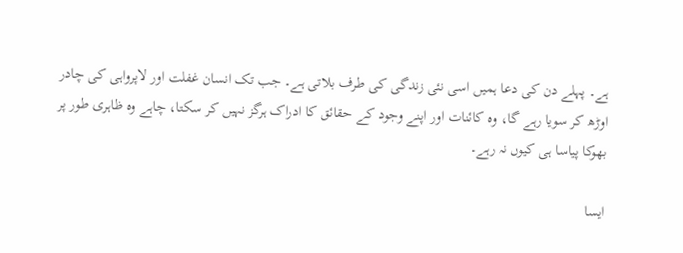ہے۔ پہلے دن کی دعا ہمیں اسی نئی زندگی کی طرف بلاتی ہے۔ جب تک انسان غفلت اور لاپرواہی کی چادر اوڑھ کر سویا رہے گا، وہ کائنات اور اپنے وجود کے حقائق کا ادراک ہرگز نہیں کر سکتا، چاہے وہ ظاہری طور پر بھوکا پیاسا ہی کیوں نہ رہے۔

ایسا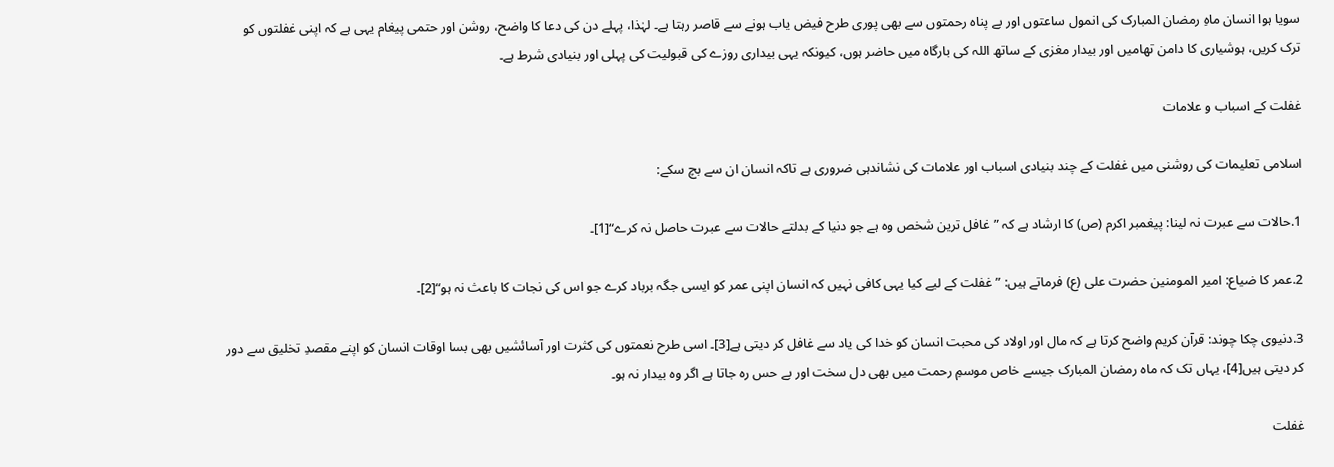سویا ہوا انسان ماہِ رمضان المبارک کی انمول ساعتوں اور بے پناہ رحمتوں سے بھی پوری طرح فیض یاب ہونے سے قاصر رہتا ہے۔ لہٰذا، پہلے دن کی دعا کا واضح، روشن اور حتمی پیغام یہی ہے کہ اپنی غفلتوں کو ترک کریں، ہوشیاری کا دامن تھامیں اور بیدار مغزی کے ساتھ اللہ کی بارگاہ میں حاضر ہوں، کیونکہ یہی بیداری روزے کی قبولیت کی پہلی اور بنیادی شرط ہے۔

غفلت کے اسباب و علامات

اسلامی تعلیمات کی روشنی میں غفلت کے چند بنیادی اسباب اور علامات کی نشاندہی ضروری ہے تاکہ انسان ان سے بچ سکے:

1.حالات سے عبرت نہ لینا: پیغمبر اکرم (ص) کا ارشاد ہے کہ ”غافل ترین شخص وہ ہے جو دنیا کے بدلتے حالات سے عبرت حاصل نہ کرے“[1]۔

2.عمر کا ضیاع: امیر المومنین حضرت علی (ع) فرماتے ہیں: ”غفلت کے لیے کیا یہی کافی نہیں کہ انسان اپنی عمر کو ایسی جگہ برباد کرے جو اس کی نجات کا باعث نہ ہو“[2]۔

3.دنیوی چکا چوند: قرآن کریم واضح کرتا ہے کہ مال اور اولاد کی محبت انسان کو خدا کی یاد سے غافل کر دیتی ہے[3]۔ اسی طرح نعمتوں کی کثرت اور آسائشیں بھی بسا اوقات انسان کو اپنے مقصدِ تخلیق سے دور کر دیتی ہیں[4]، یہاں تک کہ ماہ رمضان المبارک جیسے خاص موسمِ رحمت میں بھی دل سخت اور بے حس رہ جاتا ہے اگر وہ بیدار نہ ہو۔

غفلت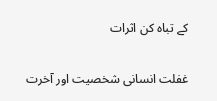کے تباہ کن اثرات

غفلت انسانی شخصیت اور آخرت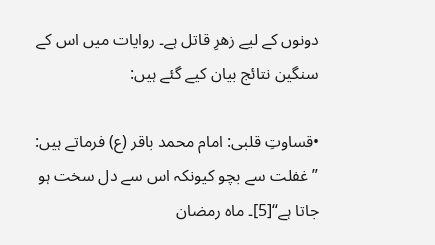دونوں کے لیے زهرِ قاتل ہے۔ روایات میں اس کے سنگین نتائج بیان کیے گئے ہیں:

•قساوتِ قلبی: امام محمد باقر (ع) فرماتے ہیں: ”غفلت سے بچو کیونکہ اس سے دل سخت ہو جاتا ہے“[5]۔ ماہ رمضان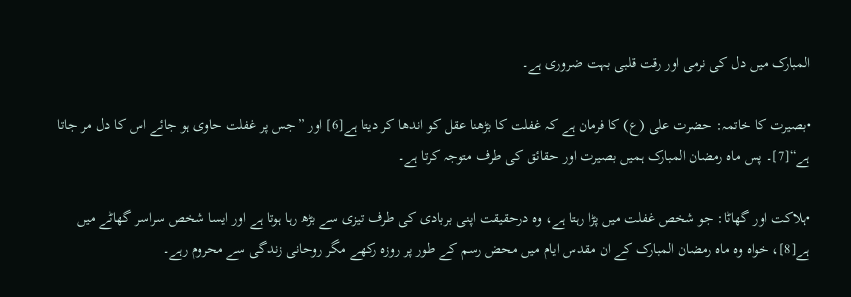المبارک میں دل کی نرمی اور رقت قلبی بہت ضروری ہے۔

•بصیرت کا خاتمہ: حضرت علی (ع) کا فرمان ہے کہ غفلت کا بڑھنا عقل کو اندھا کر دیتا ہے[6] اور ”جس پر غفلت حاوی ہو جائے اس کا دل مر جاتا ہے“[7]۔ پس ماہ رمضان المبارک ہمیں بصیرت اور حقائق کی طرف متوجہ کرتا ہے۔

•ہلاکت اور گھاٹا: جو شخص غفلت میں پڑا رہتا ہے، وہ درحقیقت اپنی بربادی کی طرف تیزی سے بڑھ رہا ہوتا ہے اور ایسا شخص سراسر گھاٹے میں ہے[8]، خواہ وہ ماہ رمضان المبارک کے ان مقدس ایام میں محض رسم کے طور پر روزہ رکھے مگر روحانی زندگی سے محروم رہے۔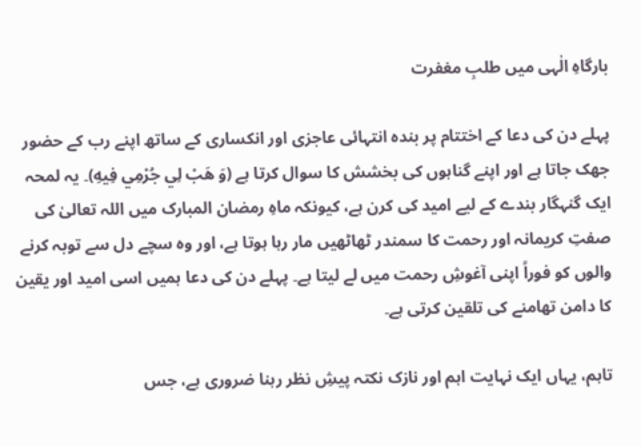بارگاہِ الٰہی میں طلبِ مغفرت

پہلے دن کی دعا کے اختتام پر بندہ انتہائی عاجزی اور انکساری کے ساتھ اپنے رب کے حضور جھک جاتا ہے اور اپنے گناہوں کی بخشش کا سوال کرتا ہے (وَ هَبْ لِي جُرْمِي فِيهِ)۔ یہ لمحہ ایک گنہگار بندے کے لیے امید کی کرن ہے، کیونکہ ماہِ رمضان المبارک میں اللہ تعالیٰ کی صفتِ کریمانہ اور رحمت کا سمندر ٹھاٹھیں مار رہا ہوتا ہے، اور وہ سچے دل سے توبہ کرنے والوں کو فوراً اپنی آغوشِ رحمت میں لے لیتا ہے۔ پہلے دن کی دعا ہمیں اسی امید اور یقین کا دامن تھامنے کی تلقین کرتی ہے۔

تاہم، یہاں ایک نہایت اہم اور نازک نکتہ پیشِ نظر رہنا ضروری ہے، جس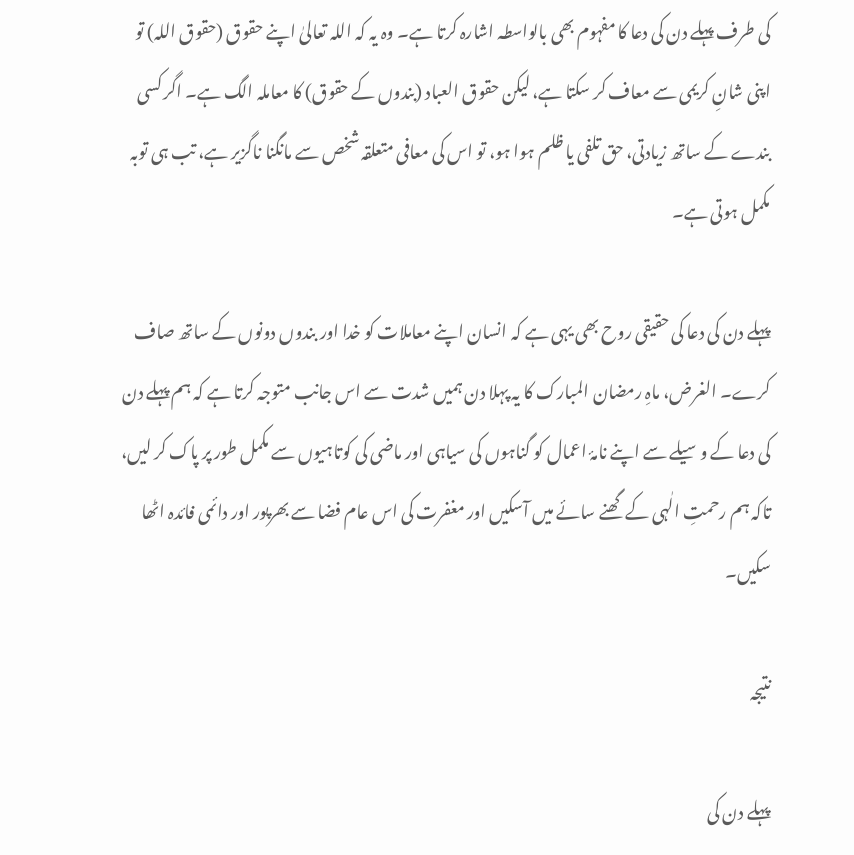کی طرف پہلے دن کی دعا کا مفہوم بھی بالواسطہ اشارہ کرتا ہے۔ وہ یہ کہ اللہ تعالیٰ اپنے حقوق (حقوق اللہ) تو اپنی شانِ کریمی سے معاف کر سکتا ہے، لیکن حقوق العباد (بندوں کے حقوق) کا معاملہ الگ ہے۔ اگر کسی بندے کے ساتھ زیادتی، حق تلفی یا ظلم ہوا ہو، تو اس کی معافی متعلقہ شخص سے مانگنا ناگزیر ہے، تب ہی توبہ مکمل ہوتی ہے۔

پہلے دن کی دعا کی حقیقی روح بھی یہی ہے کہ انسان اپنے معاملات کو خدا اور بندوں دونوں کے ساتھ صاف کرے۔ الغرض، ماہِ رمضان المبارک کا یہ پہلا دن ہمیں شدت سے اس جانب متوجہ کرتا ہے کہ ہم پہلے دن کی دعا کے وسیلے سے اپنے نامۂ اعمال کو گناہوں کی سیاہی اور ماضی کی کوتاہیوں سے مکمل طور پر پاک کر لیں، تاکہ ہم رحمتِ الٰہی کے گھنے سائے میں آسکیں اور مغفرت کی اس عام فضا سے بھرپور اور دائمی فائدہ اٹھا سکیں۔

نتیجہ

پہلے دن کی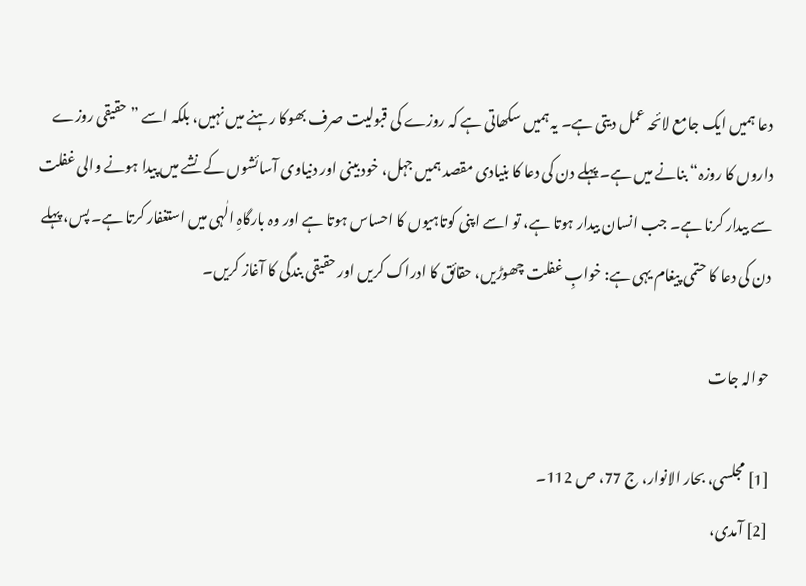دعا ہمیں ایک جامع لائحہ عمل دیتی ہے۔ یہ ہمیں سکھاتی ہے کہ روزے کی قبولیت صرف بھوکا رہنے میں نہیں، بلکہ اسے ”حقیقی روزے داروں کا روزہ“ بنانے میں ہے۔ پہلے دن کی دعا کا بنیادی مقصد ہمیں جہل، خود بینی اور دنیاوی آسائشوں کے نشے میں پیدا ہونے والی غفلت سے بیدار کرنا ہے۔ جب انسان بیدار ہوتا ہے، تو اسے اپنی کوتاہیوں کا احساس ہوتا ہے اور وہ بارگاہِ الٰہی میں استغفار کرتا ہے۔ پس، پہلے دن کی دعا کا حتمی پیغام یہی ہے: خوابِ غفلت چھوڑیں، حقائق کا ادراک کریں اور حقیقی بندگی کا آغاز کریں۔

حوالہ جات

[1] مجلسی، بحار الانوار، ج 77، ص 112۔
[2] آمدی،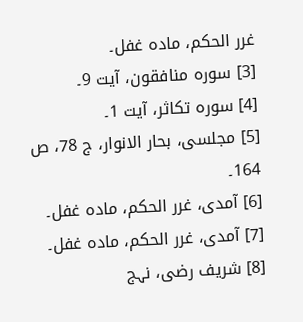غرر الحکم، مادہ غفل۔
[3] سورہ منافقون، آیت 9۔
[4] سورہ تکاثر، آیت 1۔
[5] مجلسی، بحار الانوار، ج 78، ص 164۔
[6] آمدی، غرر الحکم، مادہ غفل۔
[7] آمدی، غرر الحکم، مادہ غفل۔
[8] شریف رضی، نہج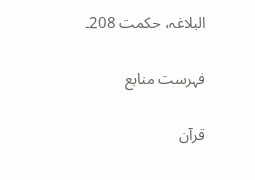البلاغہ، حکمت 208۔

فہرست منابع

قرآن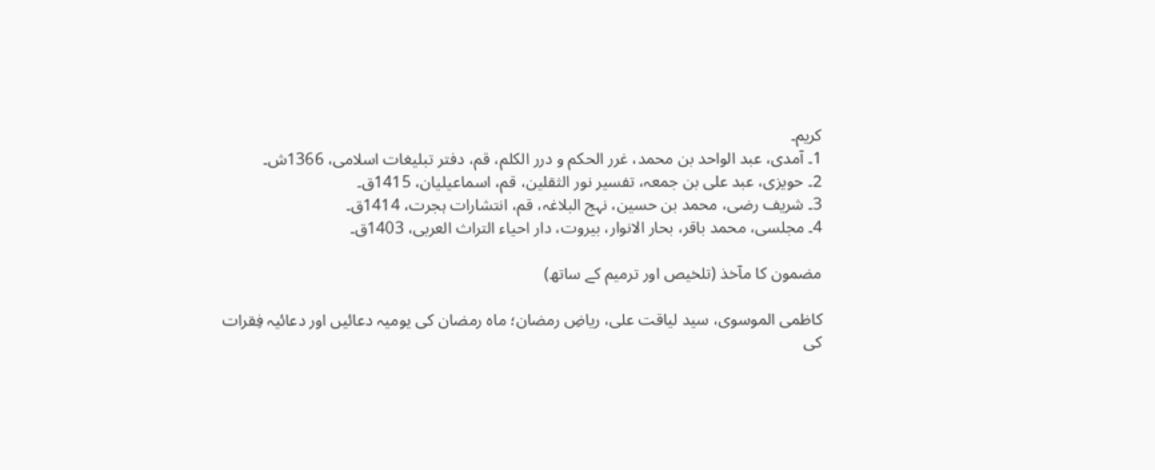کریم۔
1۔ آمدی، عبد الواحد بن محمد، غرر الحکم و درر الکلم، قم، دفتر تبلیغات اسلامی، 1366ش۔
2۔ حویزی، عبد علی بن جمعہ، تفسیر نور الثقلین، قم، اسماعیلیان، 1415ق۔
3۔ شریف رضی، محمد بن حسین، نہج البلاغہ، قم، انتشارات ہجرت، 1414ق۔
4۔ مجلسی، محمد باقر، بحار الانوار، بیروت، دار احیاء التراث العربی، 1403ق۔

مضمون کا مآخذ (تلخیص اور ترمیم کے ساتھ)

کاظمی الموسوی، سید لیاقت علی، ریاضِ رمضان؛ ماہ رمضان کی یومیہ دعائیں اور دعائیہ فِقرات کی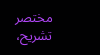مختصر تشریح،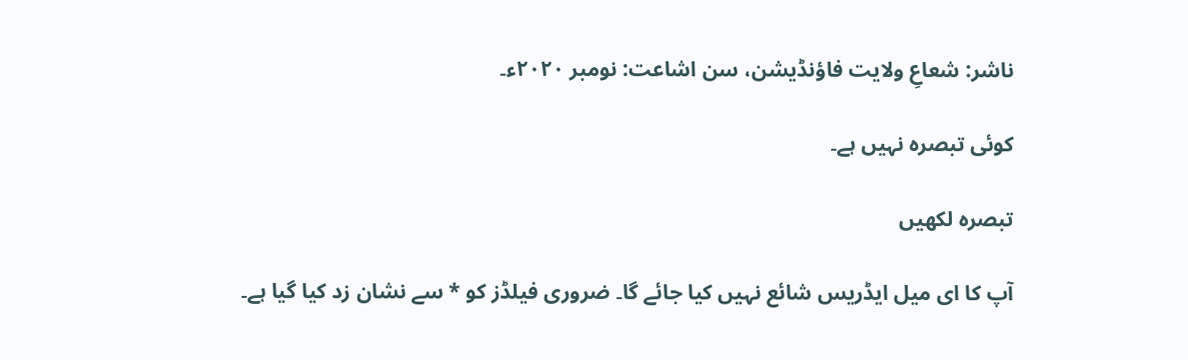ناشر: شعاعِ ولایت فاؤنڈیشن، سن اشاعت: نومبر ۲۰۲۰ء۔

کوئی تبصرہ نہیں ہے۔

تبصرہ لکھیں

آپ کا ای میل ایڈریس شائع نہیں کیا جائے گا۔ ضروری فیلڈز کو * سے نشان زد کیا گیا ہے۔